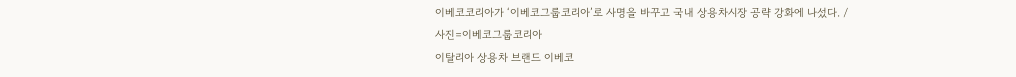이베코코리아가 ‘이베코그룹코리아’로 사명을 바꾸고 국내 상용차시장 공략 강화에 나섰다. /사진=이베코그룹코리아
이탈리아 상용차 브랜드 이베코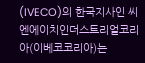(IVECO)의 한국지사인 씨엔에이치인더스트리얼코리아(이베코코리아)는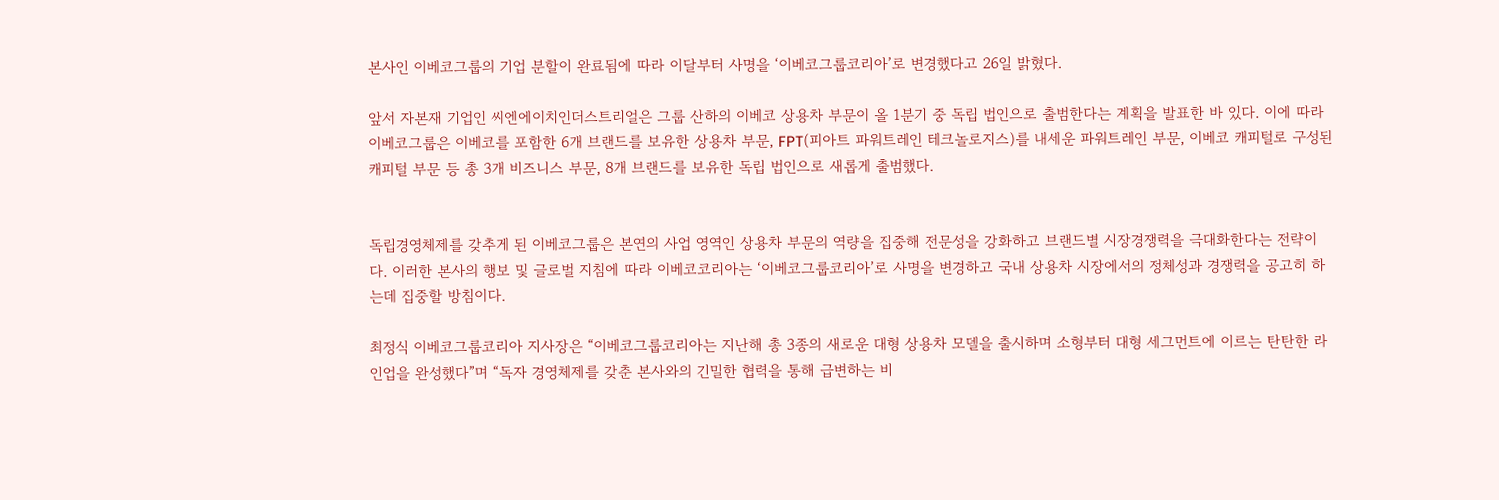본사인 이베코그룹의 기업 분할이 완료됨에 따라 이달부터 사명을 ‘이베코그룹코리아’로 변경했다고 26일 밝혔다.

앞서 자본재 기업인 씨엔에이치인더스트리얼은 그룹 산하의 이베코 상용차 부문이 올 1분기 중 독립 법인으로 출범한다는 계획을 발표한 바 있다. 이에 따라 이베코그룹은 이베코를 포함한 6개 브랜드를 보유한 상용차 부문, FPT(피아트 파워트레인 테크놀로지스)를 내세운 파워트레인 부문, 이베코 캐피털로 구성된 캐피털 부문 등 총 3개 비즈니스 부문, 8개 브랜드를 보유한 독립 법인으로 새롭게 출범했다.


독립경영체제를 갖추게 된 이베코그룹은 본연의 사업 영역인 상용차 부문의 역량을 집중해 전문성을 강화하고 브랜드별 시장경쟁력을 극대화한다는 전략이다. 이러한 본사의 행보 및 글로벌 지침에 따라 이베코코리아는 ‘이베코그룹코리아’로 사명을 변경하고 국내 상용차 시장에서의 정체성과 경쟁력을 공고히 하는데 집중할 방침이다.

최정식 이베코그룹코리아 지사장은 “이베코그룹코리아는 지난해 총 3종의 새로운 대형 상용차 모델을 출시하며 소형부터 대형 세그먼트에 이르는 탄탄한 라인업을 완성했다”며 “독자 경영체제를 갖춘 본사와의 긴밀한 협력을 통해 급변하는 비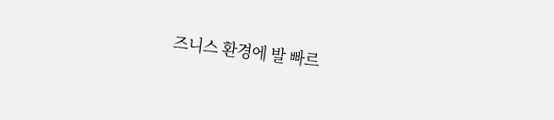즈니스 환경에 발 빠르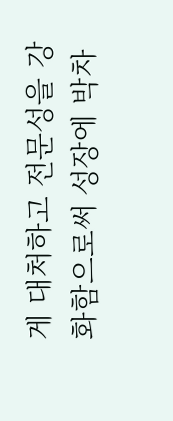게 대처하고 전문성을 강화함으로써 성장에 박차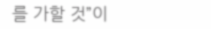를 가할 것”이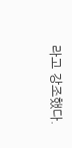라고 강조했다.